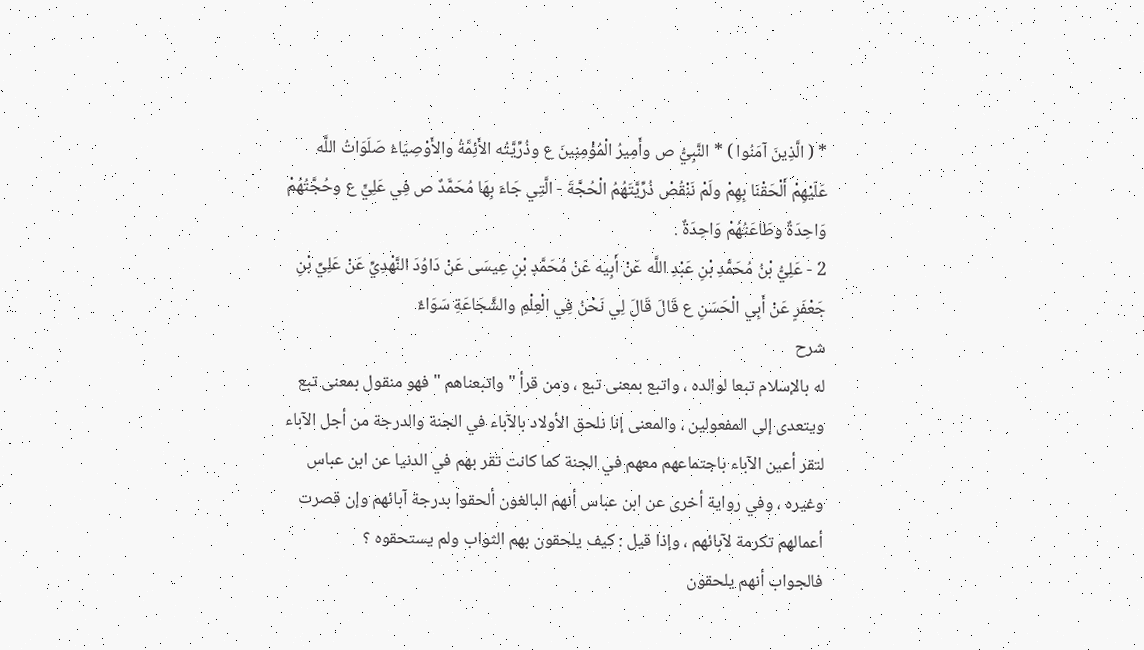* ( الَّذِينَ آمَنُوا ) * النَّبِيُّ ص وأَمِيرُ الْمُؤْمِنِينَ ع وذُرِّيَّتُه الأَئِمَّةُ والأَوْصِيَاءُ صَلَوَاتُ اللَّه عَلَيْهِمْ أَلْحَقْنَا بِهِمْ ولَمْ نَنْقُصْ ذُرِّيَّتَهُمُ الْحُجَّةَ - الَّتِي جَاءَ بِهَا مُحَمَّدٌ ص فِي عَلِيٍّ ع وحُجَّتُهُمْ وَاحِدَةٌ وطَاعَتُهُمْ وَاحِدَةٌ .
2 - عَلِيُّ بْنُ مُحَمَّدِ بْنِ عَبْدِ اللَّه عَنْ أَبِيه عَنْ مُحَمَّدِ بْنِ عِيسَى عَنْ دَاوُدَ النَّهْدِيِّ عَنْ عَلِيِّ بْنِ جَعْفَرٍ عَنْ أَبِي الْحَسَنِ ع قَالَ قَالَ لِي نَحْنُ فِي الْعِلْمِ والشَّجَاعَةِ سَوَاءٌ
شرح
له بالإسلام تبعا لوالده ، واتبع بمعنى تبع ، ومن قرأ " واتبعناهم " فهو منقول بمعنى تبع ويتعدى إلى المفعولين ، والمعنى إنا نلحق الأولاد بالآباء في الجنة والدرجة من أجل الآباء لتقر أعين الآباء باجتماعهم معهم في الجنة كما كانت تقر بهم في الدنيا عن ابن عباس وغيره ، وفي رواية أخرى عن ابن عباس أنهم البالغون ألحقوا بدرجة آبائهم وإن قصرت أعمالهم تكرمة لآبائهم ، وإذا قيل : كيف يلحقون بهم الثواب ولم يستحقوه ؟
فالجواب أنهم يلحقون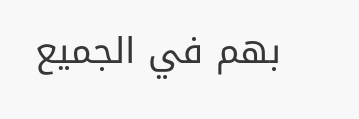بهم في الجميع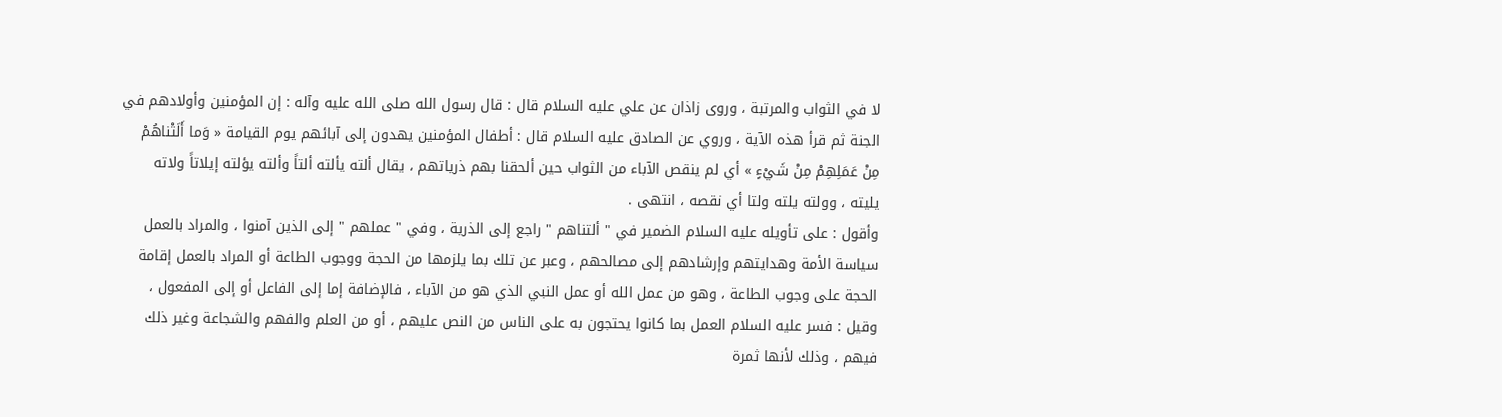لا في الثواب والمرتبة ، وروى زاذان عن علي عليه السلام قال : قال رسول الله صلى الله عليه وآله : إن المؤمنين وأولادهم في الجنة ثم قرأ هذه الآية ، وروي عن الصادق عليه السلام قال : أطفال المؤمنين يهدون إلى آبائهم يوم القيامة « وَما أَلَتْناهُمْ مِنْ عَمَلِهِمْ مِنْ شَيْءٍ » أي لم ينقص الآباء من الثواب حين ألحقنا بهم ذرياتهم ، يقال ألته يألته ألتاً وألته يؤلته إيلاتاً ولاته يليته ، وولته يلته ولتا أي نقصه ، انتهى .
وأقول : على تأويله عليه السلام الضمير في " ألتناهم " راجع إلى الذرية ، وفي " عملهم " إلى الذين آمنوا ، والمراد بالعمل سياسة الأمة وهدايتهم وإرشادهم إلى مصالحهم ، وعبر عن تلك بما يلزمها من الحجة ووجوب الطاعة أو المراد بالعمل إقامة الحجة على وجوب الطاعة ، وهو من عمل الله أو عمل النبي الذي هو من الآباء ، فالإضافة إما إلى الفاعل أو إلى المفعول ، وقيل : فسر عليه السلام العمل بما كانوا يحتجون به على الناس من النص عليهم ، أو من العلم والفهم والشجاعة وغير ذلك فيهم ، وذلك لأنها ثمرة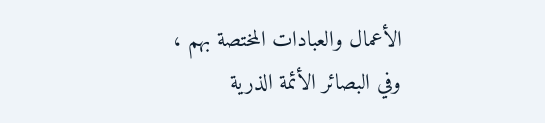الأعمال والعبادات المختصة بهم ، وفي البصائر الأئمة الذرية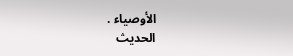الأوصياء .
الحديث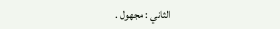الثاني : مجهول .